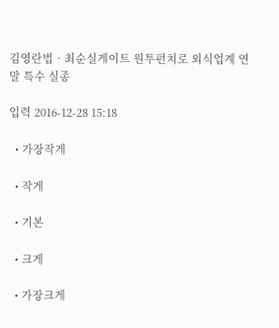김영란법‧최순실게이트 원투펀치로 외식업계 연말 특수 실종

입력 2016-12-28 15:18

  • 가장작게

  • 작게

  • 기본

  • 크게

  • 가장크게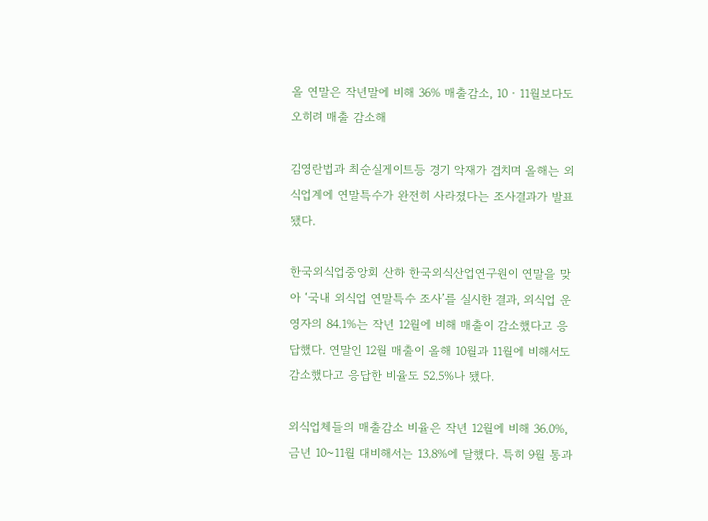올 연말은 작년말에 비해 36% 매출감소, 10‧11월보다도 오히려 매출 감소해

김영란법과 최순실게이트등 경기 악재가 겹치며 올해는 외식업계에 연말특수가 완전히 사라졌다는 조사결과가 발표됐다.

한국외식업중앙회 산하 한국외식산업연구원이 연말을 맞아 ‘국내 외식업 연말특수 조사’를 실시한 결과, 외식업 운영자의 84.1%는 작년 12월에 비해 매출이 감소했다고 응답했다. 연말인 12월 매출이 올해 10월과 11월에 비해서도 감소했다고 응답한 비율도 52.5%나 됐다.

외식업체들의 매출감소 비율은 작년 12월에 비해 36.0%, 금년 10~11월 대비해서는 13.8%에 달했다. 특히 9월 통과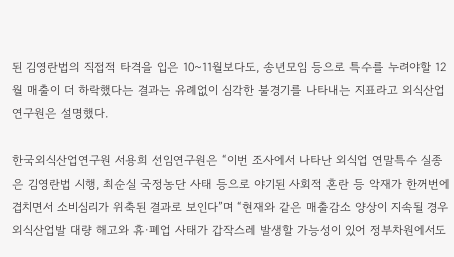된 김영란법의 직접적 타격을 입은 10~11월보다도, 송년모임 등으로 특수를 누려야할 12월 매출이 더 하락했다는 결과는 유례없이 심각한 불경기를 나타내는 지표라고 외식산업연구원은 설명했다.

한국외식산업연구원 서용희 선임연구원은 “이번 조사에서 나타난 외식업 연말특수 실종은 김영란법 시행, 최순실 국정농단 사태 등으로 야기된 사회적 혼란 등 악재가 한꺼번에 겹치면서 소비심리가 위축된 결과로 보인다”며 “현재와 같은 매출감소 양상이 지속될 경우 외식산업발 대량 해고와 휴·폐업 사태가 갑작스레 발생할 가능성이 있어 정부차원에서도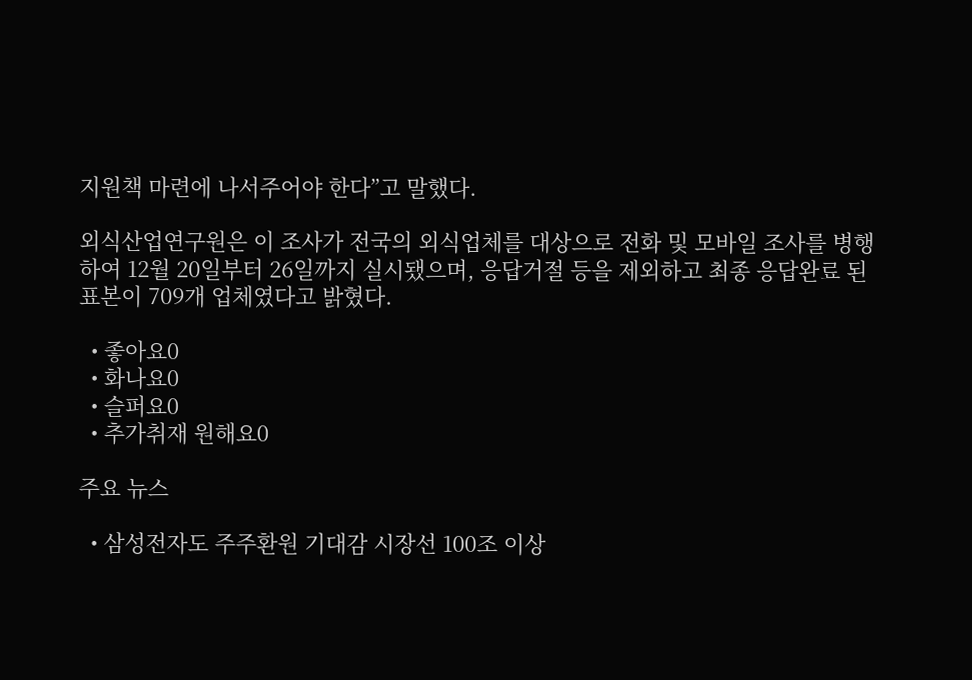지원책 마련에 나서주어야 한다”고 말했다.

외식산업연구원은 이 조사가 전국의 외식업체를 대상으로 전화 및 모바일 조사를 병행하여 12월 20일부터 26일까지 실시됐으며, 응답거절 등을 제외하고 최종 응답완료 된 표본이 709개 업체였다고 밝혔다.

  • 좋아요0
  • 화나요0
  • 슬퍼요0
  • 추가취재 원해요0

주요 뉴스

  • 삼성전자도 주주환원 기대감 시장선 100조 이상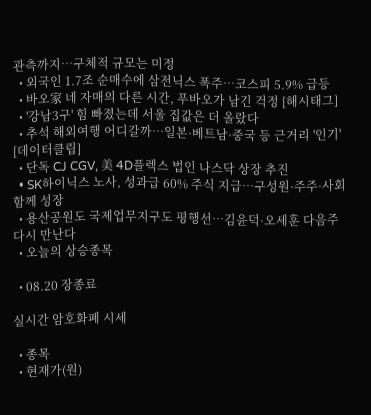관측까지…구체적 규모는 미정
  • 외국인 1.7조 순매수에 삼전닉스 폭주…코스피 5.9% 급등
  • 바오家 네 자매의 다른 시간, 푸바오가 남긴 걱정 [해시태그]
  • '강남3구' 힘 빠졌는데 서울 집값은 더 올랐다
  • 추석 해외여행 어디갈까…일본·베트남·중국 등 근거리 '인기' [데이터클립]
  • 단독 CJ CGV, 美 4D플렉스 법인 나스닥 상장 추진
  • SK하이닉스 노사, 성과급 60% 주식 지급…구성원·주주·사회 함께 성장
  • 용산공원도 국제업무지구도 평행선…김윤덕·오세훈 다음주 다시 만난다
  • 오늘의 상승종목

  • 08.20 장종료

실시간 암호화폐 시세

  • 종목
  • 현재가(원)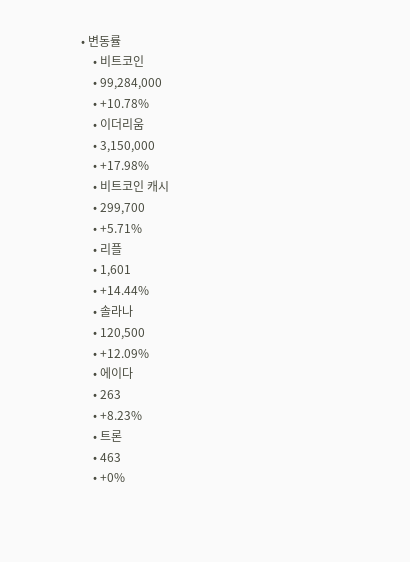• 변동률
    • 비트코인
    • 99,284,000
    • +10.78%
    • 이더리움
    • 3,150,000
    • +17.98%
    • 비트코인 캐시
    • 299,700
    • +5.71%
    • 리플
    • 1,601
    • +14.44%
    • 솔라나
    • 120,500
    • +12.09%
    • 에이다
    • 263
    • +8.23%
    • 트론
    • 463
    • +0%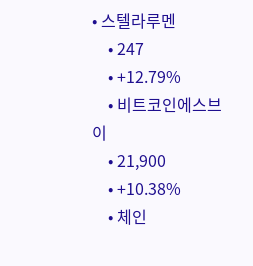• 스텔라루멘
    • 247
    • +12.79%
    • 비트코인에스브이
    • 21,900
    • +10.38%
    • 체인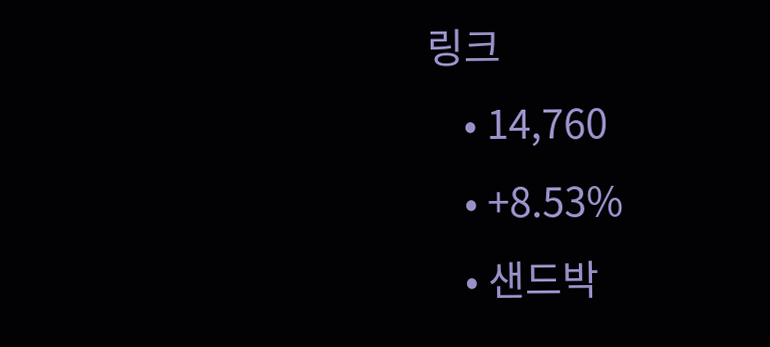링크
    • 14,760
    • +8.53%
    • 샌드박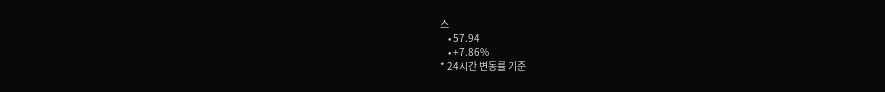스
    • 57.94
    • +7.86%
* 24시간 변동률 기준